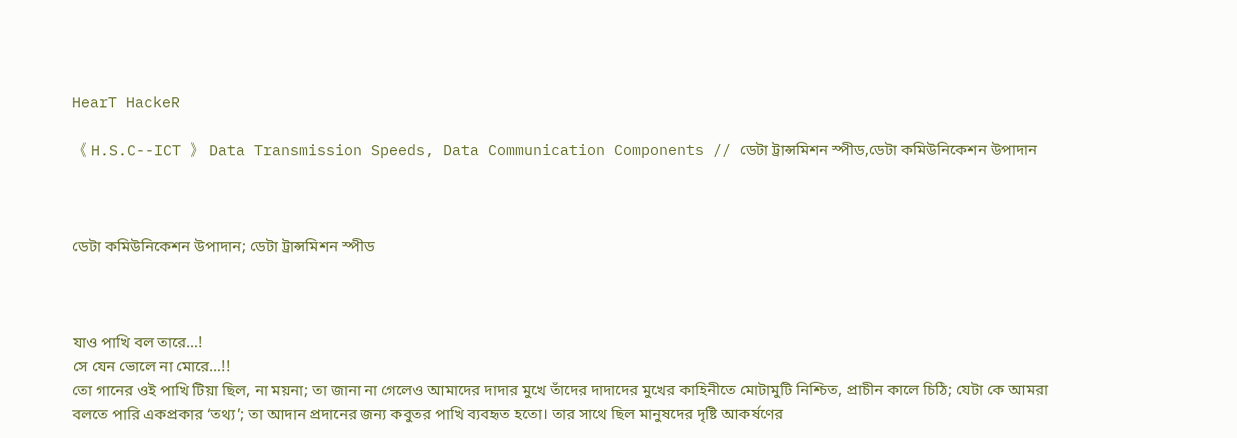HearT HackeR

《 H.S.C--ICT 》 Data Transmission Speeds, Data Communication Components // ডেটা ট্রান্সমিশন স্পীড,ডেটা কমিউনিকেশন উপাদান



ডেটা কমিউনিকেশন উপাদান; ডেটা ট্রান্সমিশন স্পীড



যাও পাখি বল তারে…!
সে যেন ভোলে না মোরে…!!
তো গানের ওই পাখি টিয়া ছিল, না ময়না; তা জানা না গেলেও আমাদের দাদার মুখে তাঁদের দাদাদের মুখের কাহিনীতে মোটামুটি নিশ্চিত, প্রাচীন কালে চিঠি; যেটা কে আমরা বলতে পারি একপ্রকার ‘তথ্য’; তা আদান প্রদানের জন্য কবুতর পাখি ব্যবহৃত হতো। তার সাথে ছিল মানুষদের দৃষ্টি আকর্ষণের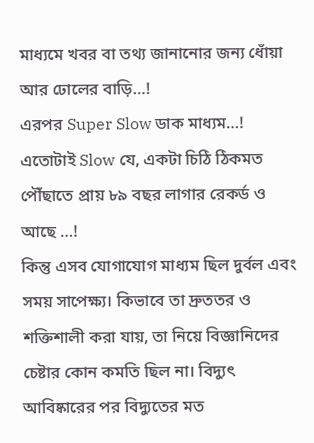মাধ্যমে খবর বা তথ্য জানানোর জন্য ধোঁয়া আর ঢোলের বাড়ি…!
এরপর Super Slow ডাক মাধ্যম…! এতোটাই Slow যে, একটা চিঠি ঠিকমত পৌঁছাতে প্রায় ৮৯ বছর লাগার রেকর্ড ও আছে …!
কিন্তু এসব যোগাযোগ মাধ্যম ছিল দুর্বল এবং সময় সাপেক্ষ্য। কিভাবে তা দ্রুততর ও শক্তিশালী করা যায়, তা নিয়ে বিজ্ঞানিদের চেষ্টার কোন কমতি ছিল না। বিদ্যুৎ আবিষ্কারের পর বিদ্যুতের মত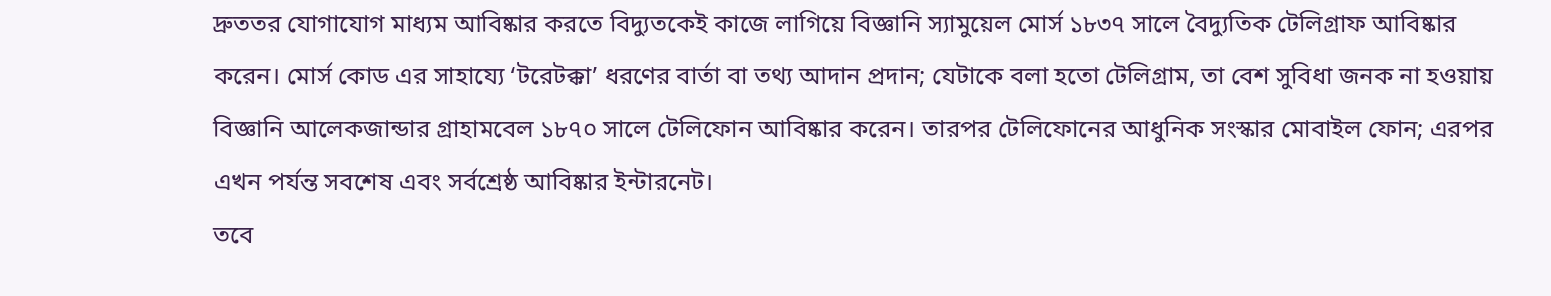দ্রুততর যোগাযোগ মাধ্যম আবিষ্কার করতে বিদ্যুতকেই কাজে লাগিয়ে বিজ্ঞানি স্যামুয়েল মোর্স ১৮৩৭ সালে বৈদ্যুতিক টেলিগ্রাফ আবিষ্কার করেন। মোর্স কোড এর সাহায্যে ‘টরেটক্কা’ ধরণের বার্তা বা তথ্য আদান প্রদান; যেটাকে বলা হতো টেলিগ্রাম, তা বেশ সুবিধা জনক না হওয়ায় বিজ্ঞানি আলেকজান্ডার গ্রাহামবেল ১৮৭০ সালে টেলিফোন আবিষ্কার করেন। তারপর টেলিফোনের আধুনিক সংস্কার মোবাইল ফোন; এরপর এখন পর্যন্ত সবশেষ এবং সর্বশ্রেষ্ঠ আবিষ্কার ইন্টারনেট।
তবে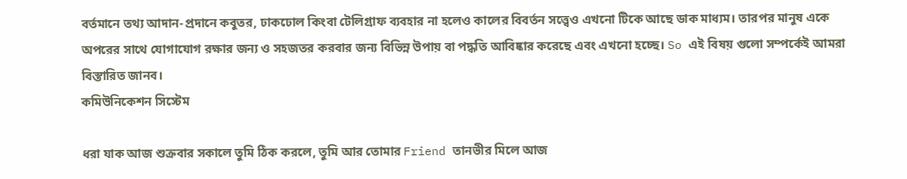বর্তমানে তথ্য আদান-প্রদানে কবুতর, ঢাকঢোল কিংবা টেলিগ্রাফ ব্যবহার না হলেও কালের বিবর্তন সত্ত্বেও এখনো টিকে আছে ডাক মাধ্যম। তারপর মানুষ একে অপরের সাথে যোগাযোগ রক্ষার জন্য ও সহজতর করবার জন্য বিভিন্ন উপায় বা পদ্ধতি আবিষ্কার করেছে এবং এখনো হচ্ছে। So এই বিষয় গুলো সম্পর্কেই আমরা বিস্তারিত জানব।
কমিউনিকেশন সিস্টেম

ধরা যাক আজ শুক্রবার সকালে তুমি ঠিক করলে, তুমি আর তোমার Friend তানভীর মিলে আজ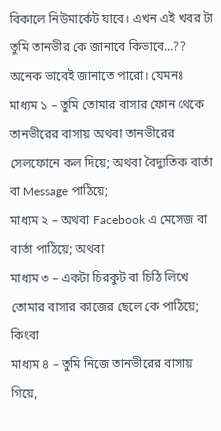বিকালে নিউমার্কেট যাবে। এখন এই খবর টা তুমি তানভীর কে জানাবে কিভাবে…??
অনেক ভাবেই জানাতে পারো। যেমনঃ
মাধ্যম ১ – তুমি তোমার বাসার ফোন থেকে তানভীরের বাসায় অথবা তানভীরের সেলফোনে কল দিয়ে; অথবা বৈদ্যুতিক বার্তা বা Message পাঠিয়ে;
মাধ্যম ২ – অথবা Facebook এ মেসেজ বা বার্তা পাঠিয়ে; অথবা
মাধ্যম ৩ – একটা চিরকুট বা চিঠি লিখে তোমার বাসার কাজের ছেলে কে পাঠিয়ে; কিংবা
মাধ্যম ৪ – তুমি নিজে তানভীরের বাসায় গিয়ে,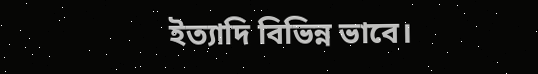ইত্যাদি বিভিন্ন ভাবে।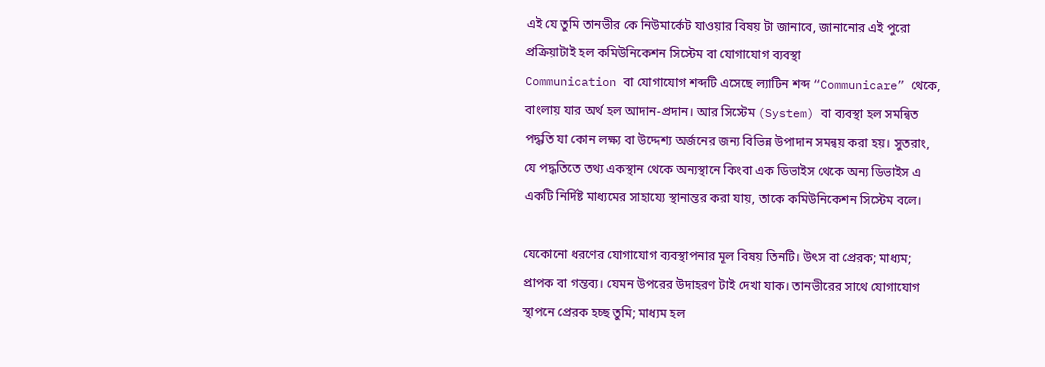এই যে তুমি তানভীর কে নিউমার্কেট যাওয়ার বিষয় টা জানাবে, জানানোর এই পুরো প্রক্রিয়াটাই হল কমিউনিকেশন সিস্টেম বা যোগাযোগ ব্যবস্থা
Communication বা যোগাযোগ শব্দটি এসেছে ল্যাটিন শব্দ “Communicare” থেকে, বাংলায় যার অর্থ হল আদান-প্রদান। আর সিস্টেম (System) বা ব্যবস্থা হল সমন্বিত পদ্ধতি যা কোন লক্ষ্য বা উদ্দেশ্য অর্জনের জন্য বিভিন্ন উপাদান সমন্বয় করা হয়। সুতরাং,
যে পদ্ধতিতে তথ্য একস্থান থেকে অন্যস্থানে কিংবা এক ডিভাইস থেকে অন্য ডিভাইস এ একটি নির্দিষ্ট মাধ্যমের সাহায্যে স্থানান্তর করা যায়, তাকে কমিউনিকেশন সিস্টেম বলে।

যেকোনো ধরণের যোগাযোগ ব্যবস্থাপনার মূল বিষয় তিনটি। উৎস বা প্রেরক; মাধ্যম; প্রাপক বা গন্তব্য। যেমন উপরের উদাহরণ টাই দেখা যাক। তানভীরের সাথে যোগাযোগ স্থাপনে প্রেরক হচ্ছ তুমি; মাধ্যম হল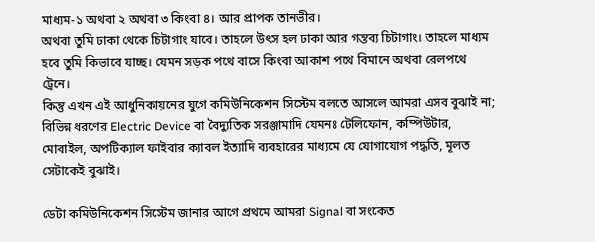মাধ্যম-১ অথবা ২ অথবা ৩ কিংবা ৪। আর প্রাপক তানভীর।
অথবা তুমি ঢাকা থেকে চিটাগাং যাবে। তাহলে উৎস হল ঢাকা আর গন্তব্য চিটাগাং। তাহলে মাধ্যম হবে তুমি কিভাবে যাচ্ছ। যেমন সড়ক পথে বাসে কিংবা আকাশ পথে বিমানে অথবা রেলপথে ট্রেনে।
কিন্তু এখন এই আধুনিকায়নের যুগে কমিউনিকেশন সিস্টেম বলতে আসলে আমরা এসব বুঝাই না; বিভিন্ন ধরণের Electric Device বা বৈদ্যুতিক সরঞ্জামাদি যেমনঃ টেলিফোন, কম্পিউটার, মোবাইল, অপটিক্যাল ফাইবার ক্যাবল ইত্যাদি ব্যবহারের মাধ্যমে যে যোগাযোগ পদ্ধতি, মূলত সেটাকেই বুঝাই।

ডেটা কমিউনিকেশন সিস্টেম জানার আগে প্রথমে আমরা Signal বা সংকেত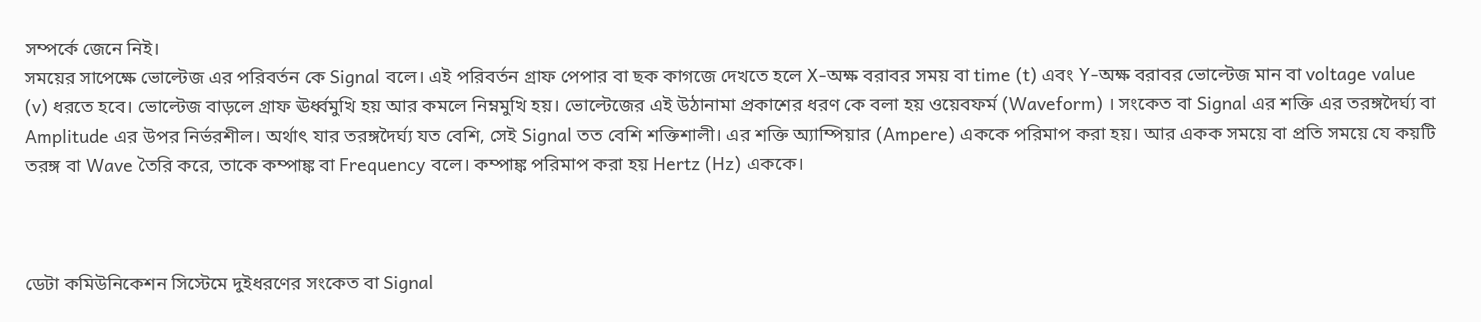সম্পর্কে জেনে নিই।
সময়ের সাপেক্ষে ভোল্টেজ এর পরিবর্তন কে Signal বলে। এই পরিবর্তন গ্রাফ পেপার বা ছক কাগজে দেখতে হলে X-অক্ষ বরাবর সময় বা time (t) এবং Y-অক্ষ বরাবর ভোল্টেজ মান বা voltage value (v) ধরতে হবে। ভোল্টেজ বাড়লে গ্রাফ ঊর্ধ্বমুখি হয় আর কমলে নিম্নমুখি হয়। ভোল্টেজের এই উঠানামা প্রকাশের ধরণ কে বলা হয় ওয়েবফর্ম (Waveform) । সংকেত বা Signal এর শক্তি এর তরঙ্গদৈর্ঘ্য বা Amplitude এর উপর নির্ভরশীল। অর্থাৎ যার তরঙ্গদৈর্ঘ্য যত বেশি, সেই Signal তত বেশি শক্তিশালী। এর শক্তি অ্যাম্পিয়ার (Ampere) এককে পরিমাপ করা হয়। আর একক সময়ে বা প্রতি সময়ে যে কয়টি তরঙ্গ বা Wave তৈরি করে, তাকে কম্পাঙ্ক বা Frequency বলে। কম্পাঙ্ক পরিমাপ করা হয় Hertz (Hz) এককে।



ডেটা কমিউনিকেশন সিস্টেমে দুইধরণের সংকেত বা Signal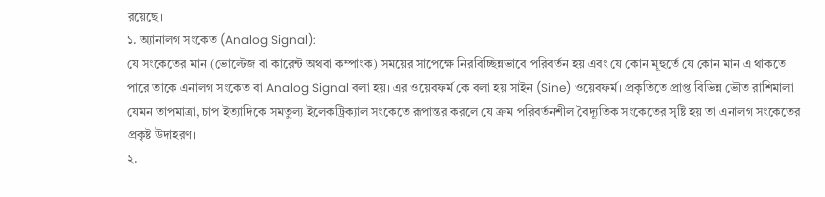রয়েছে।
১. অ্যানালগ সংকেত (Analog Signal):
যে সংকেতের মান (ভোল্টেজ বা কারেন্ট অথবা কম্পাংক) সময়ের সাপেক্ষে নিরবিচ্ছিন্নভাবে পরিবর্তন হয় এবং যে কোন মূহুর্তে যে কোন মান এ থাকতে পারে তাকে এনালগ সংকেত বা Analog Signal বলা হয়। এর ওয়েবফর্ম কে বলা হয় সাইন (Sine) ওয়েবফর্ম। প্রকৃতিতে প্রাপ্ত বিভিন্ন ভৌত রাশিমালা যেমন তাপমাত্রা, চাপ ইত্যাদিকে সমতুল্য ইলেকট্রিক্যাল সংকেতে রূপান্তর করলে যে ক্রম পরিবর্তনশীল বৈদ্যূতিক সংকেতের সৃষ্টি হয় তা এনালগ সংকেতের প্রকৃষ্ট উদাহরণ।
২.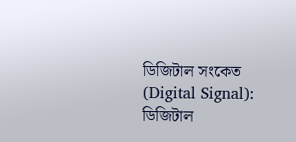ডিজিটাল সংকেত (Digital Signal):
ডিজিটাল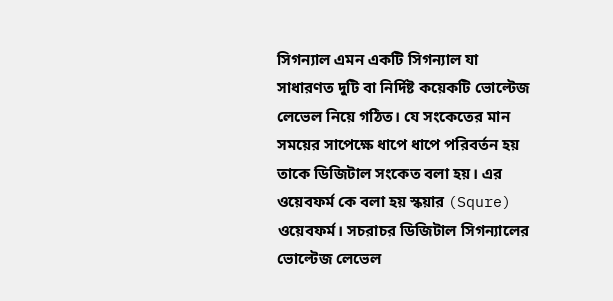সিগন্যাল এমন একটি সিগন্যাল যা সাধারণত দুটি বা নির্দিষ্ট কয়েকটি ভোল্টেজ লেভেল নিয়ে গঠিত। যে সংকেতের মান সময়ের সাপেক্ষে ধাপে ধাপে পরিবর্তন হয় তাকে ডিজিটাল সংকেত বলা হয়। এর ওয়েবফর্ম কে বলা হয় স্কয়ার (Squre) ওয়েবফর্ম। সচরাচর ডিজিটাল সিগন্যালের ভোল্টেজ লেভেল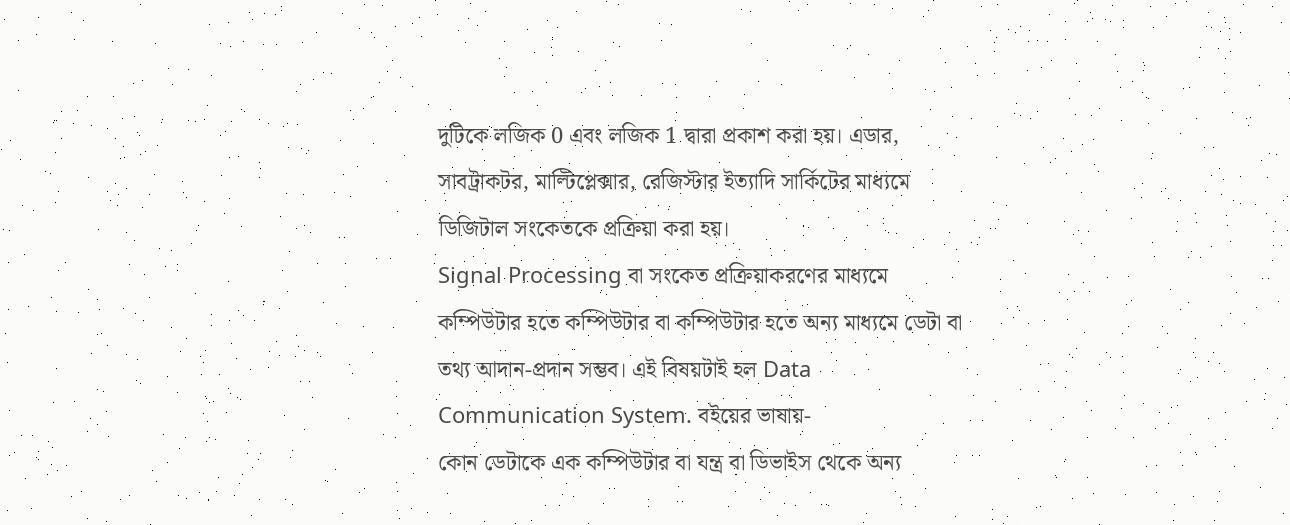দুটিকে লজিক 0 এবং লজিক 1 দ্বারা প্রকাশ করা হয়। এডার, সাবট্রাকটর, মাল্টিপ্লেক্সার, রেজিস্টার ইত্যাদি সার্কিটের মাধ্যমে ডিজিটাল সংকেতকে প্রক্রিয়া করা হয়।
Signal Processing বা সংকেত প্রক্রিয়াকরণের মাধ্যমে কম্পিউটার হতে কম্পিউটার বা কম্পিউটার হতে অন্য মাধ্যমে ডেটা বা তথ্য আদান-প্রদান সম্ভব। এই বিষয়টাই হল Data Communication System. বইয়ের ভাষায়-
কোন ডেটাকে এক কম্পিউটার বা যন্ত্র বা ডিভাইস থেকে অন্য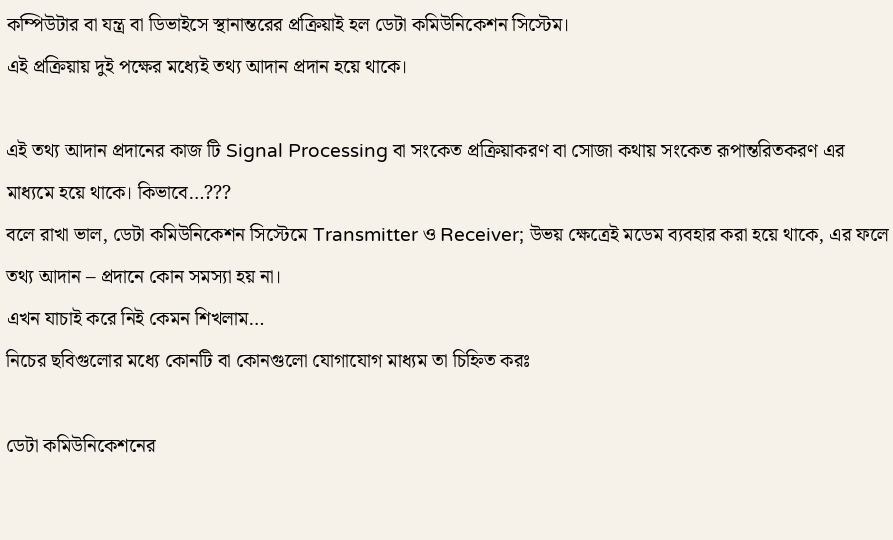কম্পিউটার বা যন্ত্র বা ডিভাইসে স্থানান্তরের প্রক্রিয়াই হল ডেটা কমিউনিকেশন সিস্টেম।
এই প্রক্রিয়ায় দুই পক্ষের মধ্যেই তথ্য আদান প্রদান হয়ে থাকে।

এই তথ্য আদান প্রদানের কাজ টি Signal Processing বা সংকেত প্রক্রিয়াকরণ বা সোজা কথায় সংকেত রূপান্তরিতকরণ এর মাধ্যমে হয়ে থাকে। কিভাবে…???
বলে রাখা ভাল, ডেটা কমিউনিকেশন সিস্টেমে Transmitter ও Receiver; উভয় ক্ষেত্রেই মডেম ব্যবহার করা হয়ে থাকে, এর ফলে তথ্য আদান – প্রদানে কোন সমস্যা হয় না।
এখন যাচাই করে নিই কেমন শিখলাম…
নিচের ছবিগুলোর মধ্যে কোনটি বা কোনগুলো যোগাযোগ মাধ্যম তা চিহ্নিত করঃ

ডেটা কমিউনিকেশনের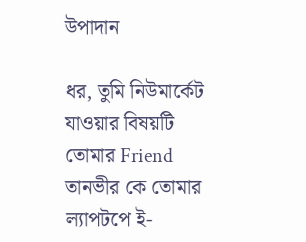উপাদান

ধর, তুমি নিউমার্কেট যাওয়ার বিষয়টি তোমার Friend তানভীর কে তোমার ল্যাপটপে ই-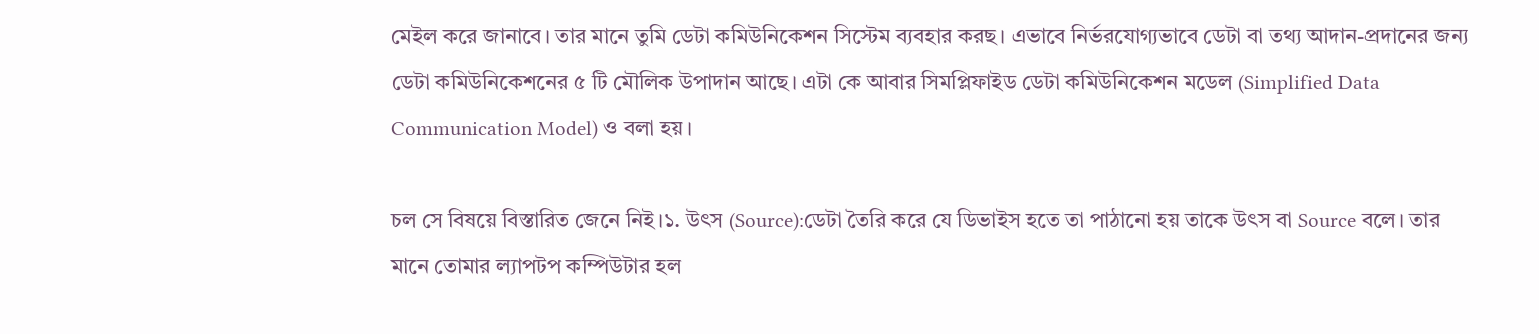মেইল করে জানাবে। তার মানে তুমি ডেটা কমিউনিকেশন সিস্টেম ব্যবহার করছ। এভাবে নির্ভরযোগ্যভাবে ডেটা বা তথ্য আদান-প্রদানের জন্য ডেটা কমিউনিকেশনের ৫ টি মৌলিক উপাদান আছে। এটা কে আবার সিমপ্লিফাইড ডেটা কমিউনিকেশন মডেল (Simplified Data Communication Model) ও বলা হয়।

চল সে বিষয়ে বিস্তারিত জেনে নিই।১. উৎস (Source):ডেটা তৈরি করে যে ডিভাইস হতে তা পাঠানো হয় তাকে উৎস বা Source বলে। তার মানে তোমার ল্যাপটপ কম্পিউটার হল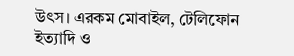উৎস। এরকম মোবাইল, টেলিফোন ইত্যাদি ও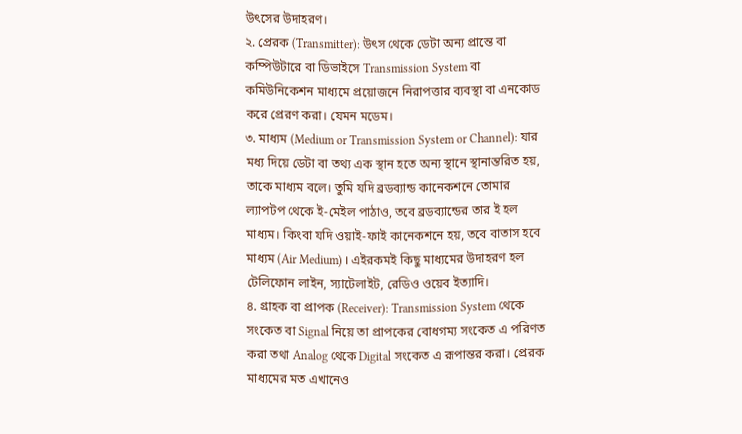উৎসের উদাহরণ।
২. প্রেরক (Transmitter): উৎস থেকে ডেটা অন্য প্রান্তে বা কম্পিউটারে বা ডিভাইসে Transmission System বা কমিউনিকেশন মাধ্যমে প্রয়োজনে নিরাপত্তার ব্যবস্থা বা এনকোড করে প্রেরণ করা। যেমন মডেম।
৩. মাধ্যম (Medium or Transmission System or Channel): যার মধ্য দিয়ে ডেটা বা তথ্য এক স্থান হতে অন্য স্থানে স্থানান্তরিত হয়, তাকে মাধ্যম বলে। তুমি যদি ব্রডব্যান্ড কানেকশনে তোমার ল্যাপটপ থেকে ই-মেইল পাঠাও, তবে ব্রডব্যান্ডের তার ই হল মাধ্যম। কিংবা যদি ওয়াই-ফাই কানেকশনে হয়, তবে বাতাস হবে মাধ্যম (Air Medium) । এইরকমই কিছু মাধ্যমের উদাহরণ হল টেলিফোন লাইন, স্যাটেলাইট, রেডিও ওয়েব ইত্যাদি।
৪. গ্রাহক বা প্রাপক (Receiver): Transmission System থেকে সংকেত বা Signal নিয়ে তা প্রাপকের বোধগম্য সংকেত এ পরিণত করা তথা Analog থেকে Digital সংকেত এ রূপান্তর করা। প্রেরক মাধ্যমের মত এখানেও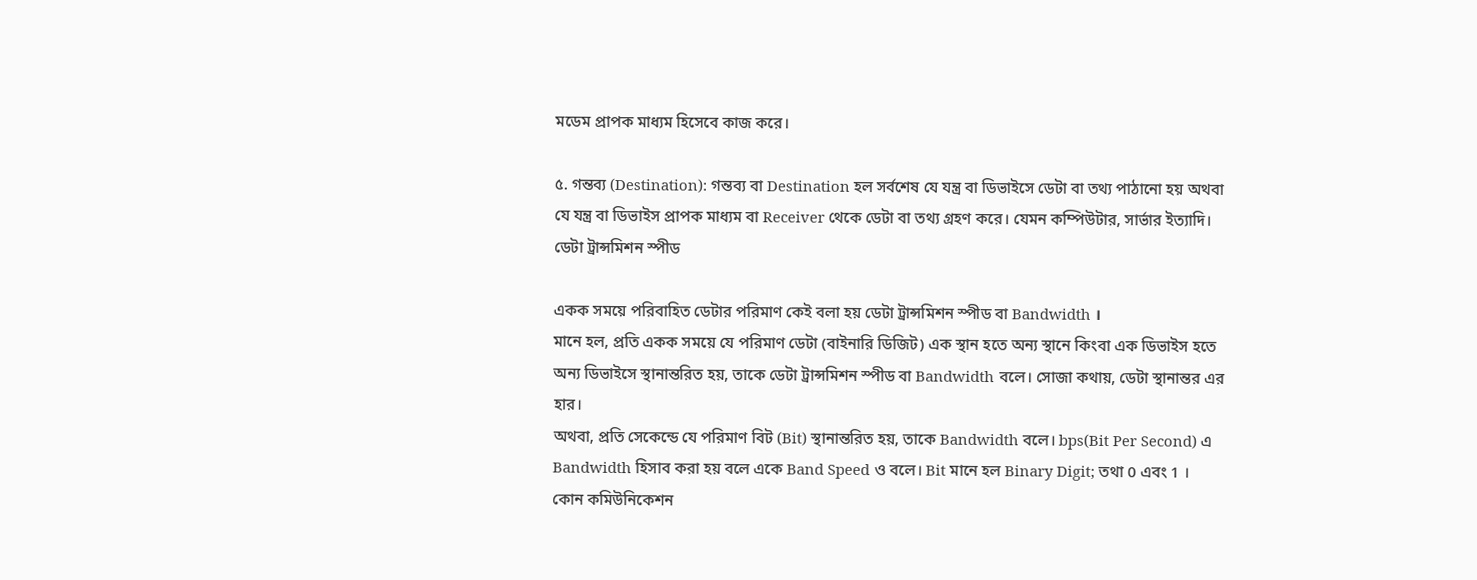মডেম প্রাপক মাধ্যম হিসেবে কাজ করে।

৫. গন্তব্য (Destination): গন্তব্য বা Destination হল সর্বশেষ যে যন্ত্র বা ডিভাইসে ডেটা বা তথ্য পাঠানো হয় অথবা যে যন্ত্র বা ডিভাইস প্রাপক মাধ্যম বা Receiver থেকে ডেটা বা তথ্য গ্রহণ করে। যেমন কম্পিউটার, সার্ভার ইত্যাদি।
ডেটা ট্রান্সমিশন স্পীড

একক সময়ে পরিবাহিত ডেটার পরিমাণ কেই বলা হয় ডেটা ট্রান্সমিশন স্পীড বা Bandwidth ।
মানে হল, প্রতি একক সময়ে যে পরিমাণ ডেটা (বাইনারি ডিজিট) এক স্থান হতে অন্য স্থানে কিংবা এক ডিভাইস হতে অন্য ডিভাইসে স্থানান্তরিত হয়, তাকে ডেটা ট্রান্সমিশন স্পীড বা Bandwidth বলে। সোজা কথায়, ডেটা স্থানান্তর এর হার।
অথবা, প্রতি সেকেন্ডে যে পরিমাণ বিট (Bit) স্থানান্তরিত হয়, তাকে Bandwidth বলে। bps(Bit Per Second) এ Bandwidth হিসাব করা হয় বলে একে Band Speed ও বলে। Bit মানে হল Binary Digit; তথা 0 এবং 1 ।
কোন কমিউনিকেশন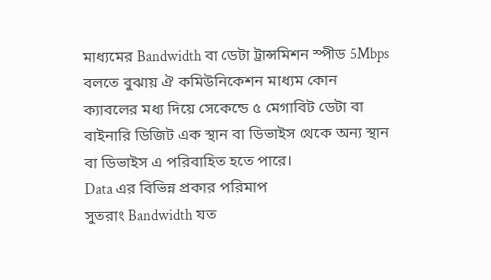মাধ্যমের Bandwidth বা ডেটা ট্রান্সমিশন স্পীড 5Mbps বলতে বুঝায় ঐ কমিউনিকেশন মাধ্যম কোন ক্যাবলের মধ্য দিয়ে সেকেন্ডে ৫ মেগাবিট ডেটা বা বাইনারি ডিজিট এক স্থান বা ডিভাইস থেকে অন্য স্থান বা ডিভাইস এ পরিবাহিত হতে পারে।
Data এর বিভিন্ন প্রকার পরিমাপ
সুতরাং Bandwidth যত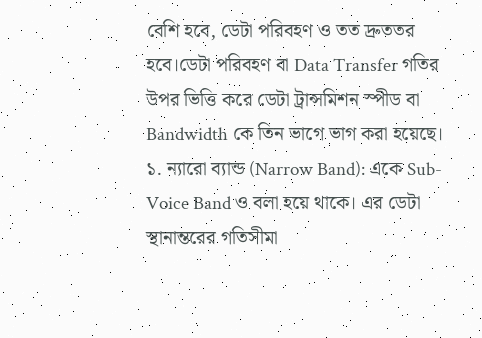বেশি হবে, ডেটা পরিবহণ ও তত দ্রুততর হবে।ডেটা পরিবহণ বা Data Transfer গতির উপর ভিত্তি করে ডেটা ট্রান্সমিশন স্পীড বা Bandwidth কে তিন ভাগে ভাগ করা হয়েছে।
১. ন্যারো ব্যান্ড (Narrow Band): একে Sub-Voice Band ও বলা হয়ে থাকে। এর ডেটা স্থানান্তরের গতিসীমা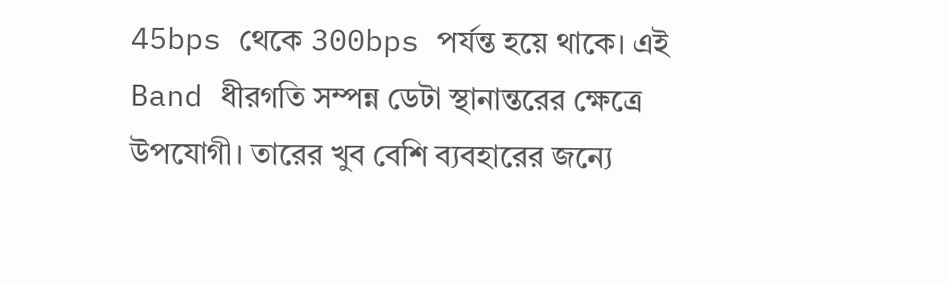45bps থেকে 300bps পর্যন্ত হয়ে থাকে। এই Band ধীরগতি সম্পন্ন ডেটা স্থানান্তরের ক্ষেত্রে উপযোগী। তারের খুব বেশি ব্যবহারের জন্যে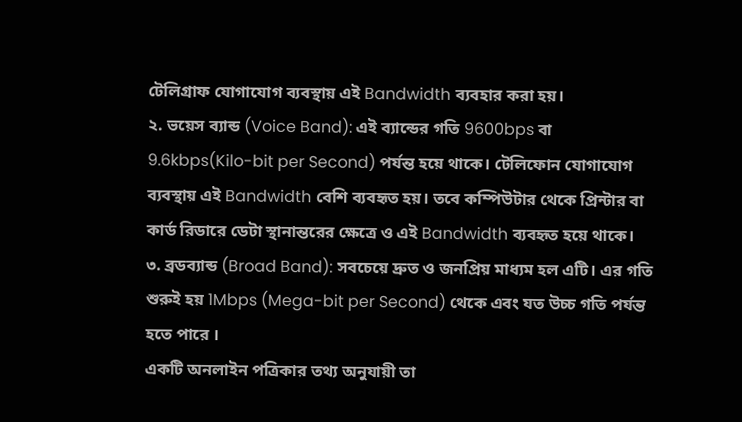টেলিগ্রাফ যোগাযোগ ব্যবস্থায় এই Bandwidth ব্যবহার করা হয়।
২. ভয়েস ব্যান্ড (Voice Band): এই ব্যান্ডের গতি 9600bps বা 9.6kbps(Kilo-bit per Second) পর্যন্ত হয়ে থাকে। টেলিফোন যোগাযোগ ব্যবস্থায় এই Bandwidth বেশি ব্যবহৃত হয়। তবে কম্পিউটার থেকে প্রিন্টার বা কার্ড রিডারে ডেটা স্থানান্তরের ক্ষেত্রে ও এই Bandwidth ব্যবহৃত হয়ে থাকে।
৩. ব্রডব্যান্ড (Broad Band): সবচেয়ে দ্রুত ও জনপ্রিয় মাধ্যম হল এটি। এর গতি শুরুই হয় 1Mbps (Mega-bit per Second) থেকে এবং যত উচ্চ গতি পর্যন্ত হতে পারে ।
একটি অনলাইন পত্রিকার তথ্য অনুযায়ী তা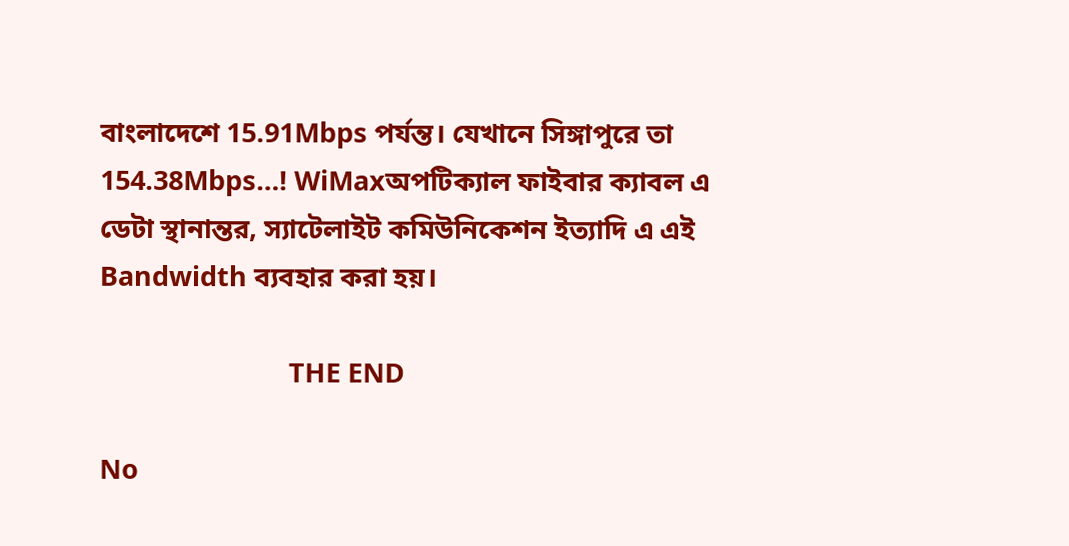বাংলাদেশে 15.91Mbps পর্যন্ত। যেখানে সিঙ্গাপুরে তা 154.38Mbps…! WiMaxঅপটিক্যাল ফাইবার ক্যাবল এ ডেটা স্থানান্তর, স্যাটেলাইট কমিউনিকেশন ইত্যাদি এ এই Bandwidth ব্যবহার করা হয়।

                           THE END

No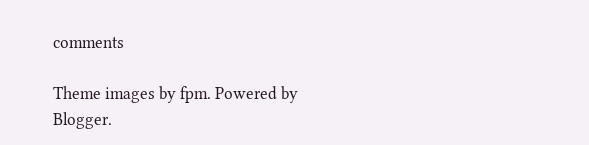comments

Theme images by fpm. Powered by Blogger.